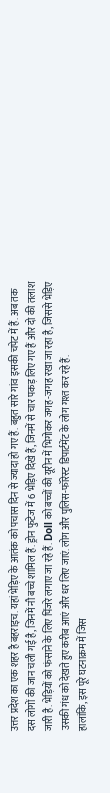उत्तर प्रदेश का एक शहर है बहराइच. यहां भेड़िए के आतंक को पचास दिन से ज्यादा हो गए हैं. बहुत सारे गांव इसकी चपेट में हैं. अब तक दस लोगों की जान चली गई है, जिनमें नौ बच्चे शामिल हैं. ड्रोन फुटेज में 6 भेड़िए दिखे हैं, जिनमें से चार पकड़ लिए गए हैं और दो की तलाश जारी है. भेड़ियों को फंसाने के लिए पिंजरे लगाए जा रहे हैं. Doll को बच्चों की यूरीन में भिगोकर जगह-जगह रखा जा रहा है, जिससे भेड़िए उसकी गंध को देखते हुए करीब आएं और धर लिए जाएं. लोग और पुलिस-फॉरेस्ट डिपार्टमेंट के लोग गश्त कर रहे हैं.
हालांकि, इस पूरे घटनाक्रम में जिस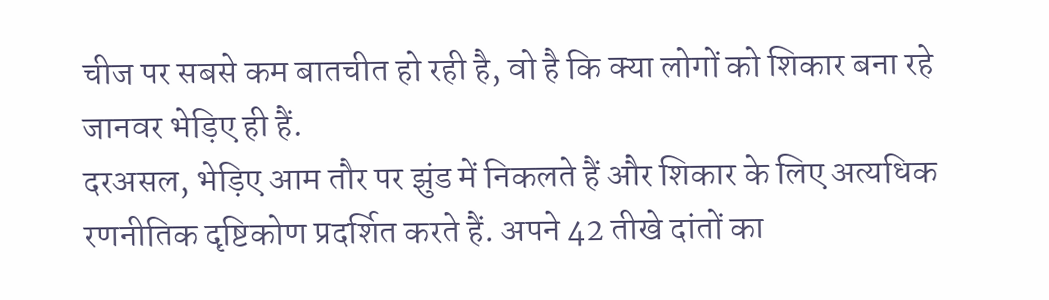चीज पर सबसे कम बातचीत हो रही है, वो है कि क्या लोगों को शिकार बना रहे जानवर भेड़िए ही हैं.
दरअसल, भेड़िए आम तौर पर झुंड में निकलते हैं और शिकार के लिए अत्यधिक रणनीतिक दृष्टिकोण प्रदर्शित करते हैं. अपने 42 तीखे दांतों का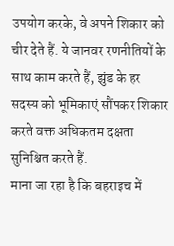उपयोग करके, वे अपने शिकार को चीर देते हैं. ये जानवर रणनीतियों के साथ काम करते हैं, झुंड के हर सदस्य को भूमिकाएं सौंपकर शिकार करते वक्त अधिकतम दक्षता सुनिश्चित करते हैं.
माना जा रहा है कि बहराइच में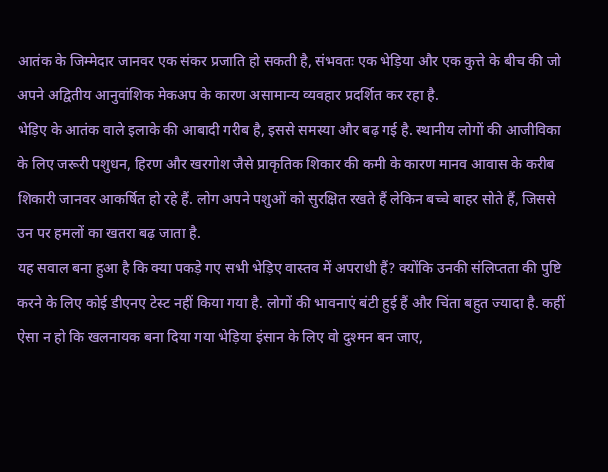आतंक के जिम्मेदार जानवर एक संकर प्रजाति हो सकती है, संभवतः एक भेड़िया और एक कुत्ते के बीच की जो अपने अद्वितीय आनुवांशिक मेकअप के कारण असामान्य व्यवहार प्रदर्शित कर रहा है.
भेड़िए के आतंक वाले इलाके की आबादी गरीब है, इससे समस्या और बढ़ गई है. स्थानीय लोगों की आजीविका के लिए जरूरी पशुधन, हिरण और खरगोश जैसे प्राकृतिक शिकार की कमी के कारण मानव आवास के करीब शिकारी जानवर आकर्षित हो रहे हैं. लोग अपने पशुओं को सुरक्षित रखते हैं लेकिन बच्चे बाहर सोते हैं, जिससे उन पर हमलों का खतरा बढ़ जाता है.
यह सवाल बना हुआ है कि क्या पकड़े गए सभी भेड़िए वास्तव में अपराधी हैं? क्योंकि उनकी संलिप्तता की पुष्टि करने के लिए कोई डीएनए टेस्ट नहीं किया गया है. लोगों की भावनाएं बंटी हुई हैं और चिंता बहुत ज्यादा है. कहीं ऐसा न हो कि खलनायक बना दिया गया भेड़िया इंसान के लिए वो दुश्मन बन जाए,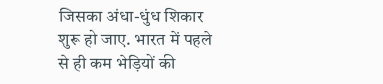जिसका अंधा-धुंध शिकार शुरू हो जाए. भारत में पहले से ही कम भेड़ियों की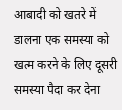आबादी को खतरे में डालना एक समस्या को खत्म करने के लिए दूसरी समस्या पैदा कर देना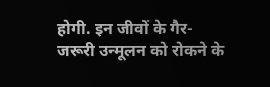होगी. इन जीवों के गैर-जरूरी उन्मूलन को रोकने के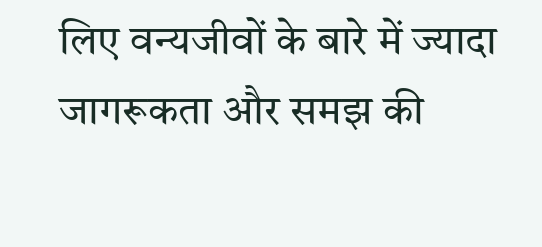लिए वन्यजीवों के बारे में ज्यादा जागरूकता और समझ की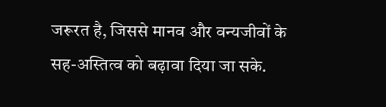जरूरत है, जिससे मानव और वन्यजीवों के सह-अस्तित्व को बढ़ावा दिया जा सके.